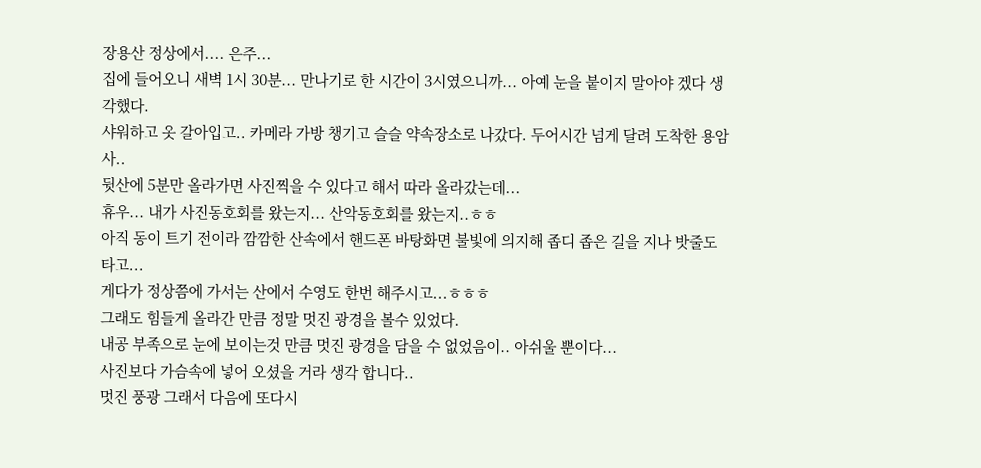장용산 정상에서.... 은주...
집에 들어오니 새벽 1시 30분... 만나기로 한 시간이 3시였으니까... 아예 눈을 붙이지 말아야 겠다 생각했다.
샤워하고 옷 갈아입고.. 카메라 가방 챙기고 슬슬 약속장소로 나갔다. 두어시간 넘게 달려 도착한 용암사..
뒷산에 5분만 올라가면 사진찍을 수 있다고 해서 따라 올라갔는데...
휴우... 내가 사진동호회를 왔는지... 산악동호회를 왔는지..ㅎㅎ
아직 동이 트기 전이라 깜깜한 산속에서 핸드폰 바탕화면 불빛에 의지해 좁디 좁은 길을 지나 밧줄도 타고...
게다가 정상쯤에 가서는 산에서 수영도 한번 해주시고...ㅎㅎㅎ
그래도 힘들게 올라간 만큼 정말 멋진 광경을 볼수 있었다.
내공 부족으로 눈에 보이는것 만큼 멋진 광경을 담을 수 없었음이.. 아쉬울 뿐이다...
사진보다 가슴속에 넣어 오셨을 거라 생각 합니다..
멋진 풍광 그래서 다음에 또다시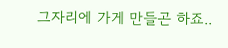그자리에 가게 만들곤 하죠..